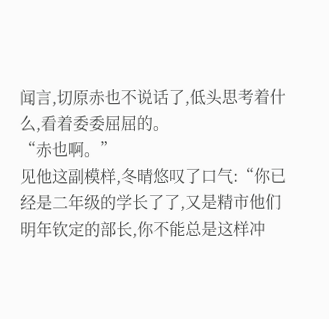闻言,切原赤也不说话了,低头思考着什么,看着委委屈屈的。
“赤也啊。”
见他这副模样,冬晴悠叹了口气:“你已经是二年级的学长了了,又是精市他们明年钦定的部长,你不能总是这样冲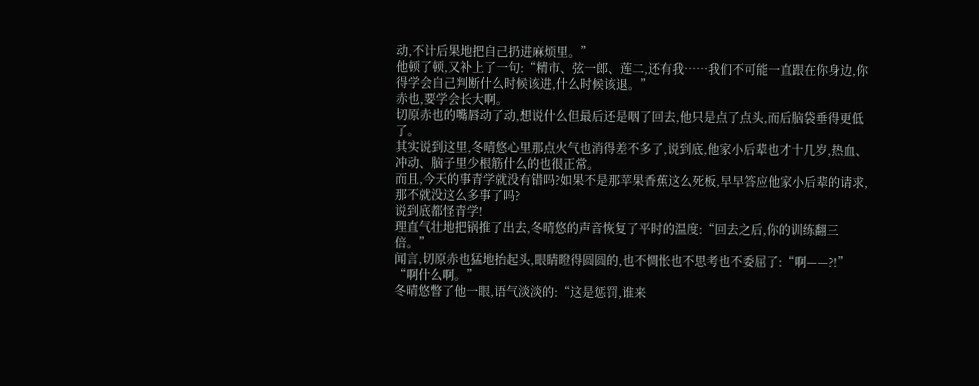动,不计后果地把自己扔进麻烦里。”
他顿了顿,又补上了一句:“精市、弦一郎、莲二,还有我……我们不可能一直跟在你身边,你得学会自己判断什么时候该进,什么时候该退。”
赤也,要学会长大啊。
切原赤也的嘴唇动了动,想说什么但最后还是咽了回去,他只是点了点头,而后脑袋垂得更低了。
其实说到这里,冬晴悠心里那点火气也消得差不多了,说到底,他家小后辈也才十几岁,热血、冲动、脑子里少根筋什么的也很正常。
而且,今天的事青学就没有错吗?如果不是那苹果香蕉这么死板,早早答应他家小后辈的请求,那不就没这么多事了吗?
说到底都怪青学!
理直气壮地把锅推了出去,冬晴悠的声音恢复了平时的温度:“回去之后,你的训练翻三倍。”
闻言,切原赤也猛地抬起头,眼睛瞪得圆圆的,也不惆怅也不思考也不委屈了:“啊——?!”
“啊什么啊。”
冬晴悠瞥了他一眼,语气淡淡的:“这是惩罚,谁来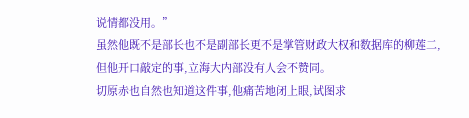说情都没用。”
虽然他既不是部长也不是副部长更不是掌管财政大权和数据库的柳莲二,但他开口敲定的事,立海大内部没有人会不赞同。
切原赤也自然也知道这件事,他痛苦地闭上眼,试图求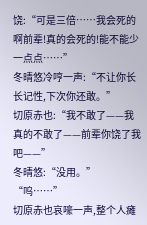饶:“可是三倍……我会死的啊前辈!真的会死的!能不能少一点点……”
冬晴悠冷哼一声:“不让你长长记性,下次你还敢。”
切原赤也:“我不敢了——我真的不敢了——前辈你饶了我吧——”
冬晴悠:“没用。”
“呜……”
切原赤也哀嚎一声,整个人瘫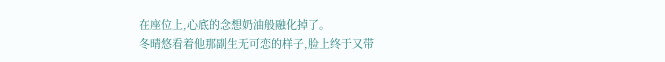在座位上,心底的念想奶油般融化掉了。
冬晴悠看着他那副生无可恋的样子,脸上终于又带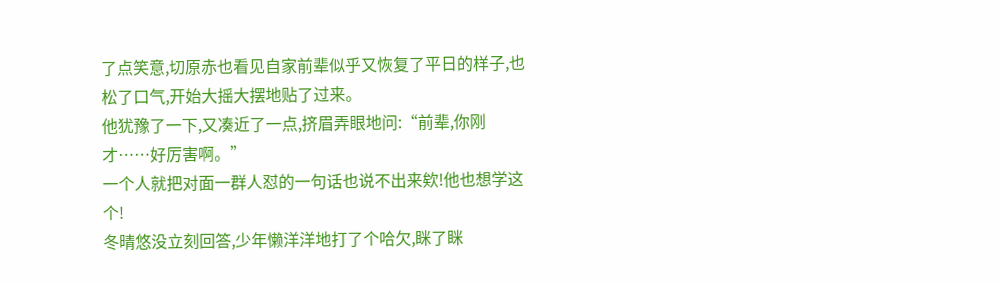了点笑意,切原赤也看见自家前辈似乎又恢复了平日的样子,也松了口气,开始大摇大摆地贴了过来。
他犹豫了一下,又凑近了一点,挤眉弄眼地问:“前辈,你刚才……好厉害啊。”
一个人就把对面一群人怼的一句话也说不出来欸!他也想学这个!
冬晴悠没立刻回答,少年懒洋洋地打了个哈欠,眯了眯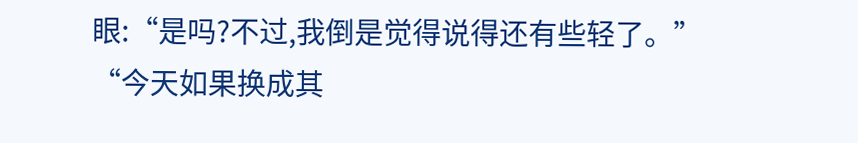眼:“是吗?不过,我倒是觉得说得还有些轻了。”
“今天如果换成其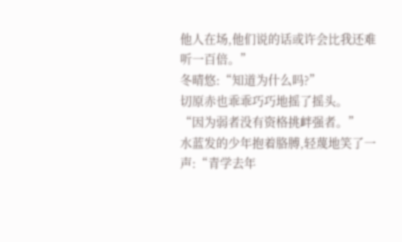他人在场,他们说的话或许会比我还难听一百倍。”
冬晴悠:“知道为什么吗?”
切原赤也乖乖巧巧地摇了摇头。
“因为弱者没有资格挑衅强者。”
水蓝发的少年抱着胳膊,轻蔑地笑了一声:“青学去年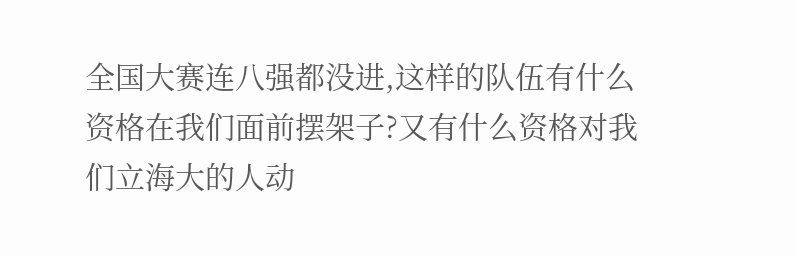全国大赛连八强都没进,这样的队伍有什么资格在我们面前摆架子?又有什么资格对我们立海大的人动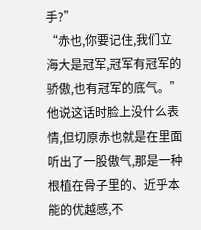手?”
“赤也,你要记住,我们立海大是冠军,冠军有冠军的骄傲,也有冠军的底气。”
他说这话时脸上没什么表情,但切原赤也就是在里面听出了一股傲气,那是一种根植在骨子里的、近乎本能的优越感,不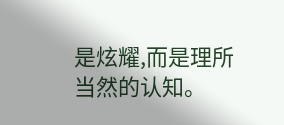是炫耀,而是理所当然的认知。